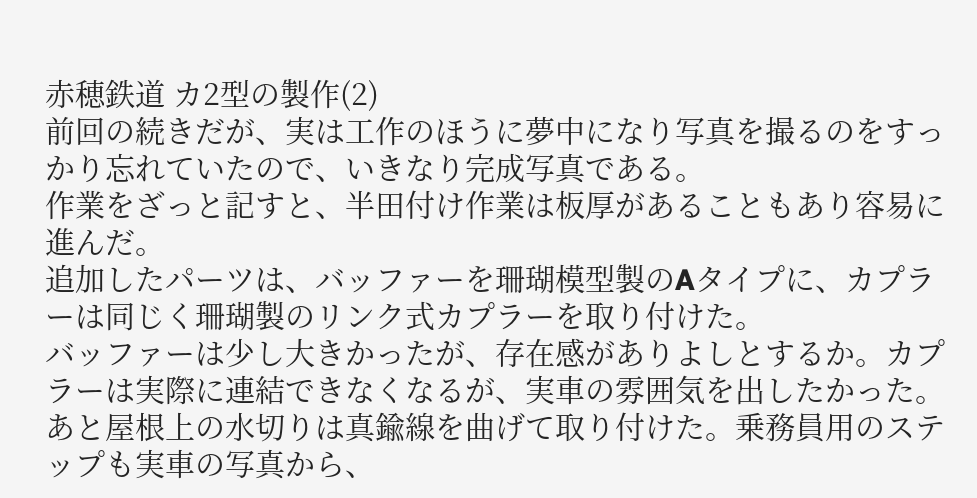赤穂鉄道 カ2型の製作(2)
前回の続きだが、実は工作のほうに夢中になり写真を撮るのをすっかり忘れていたので、いきなり完成写真である。
作業をざっと記すと、半田付け作業は板厚があることもあり容易に進んだ。
追加したパーツは、バッファーを珊瑚模型製のAタイプに、カプラーは同じく珊瑚製のリンク式カプラーを取り付けた。
バッファーは少し大きかったが、存在感がありよしとするか。カプラーは実際に連結できなくなるが、実車の雰囲気を出したかった。
あと屋根上の水切りは真鍮線を曲げて取り付けた。乗務員用のステップも実車の写真から、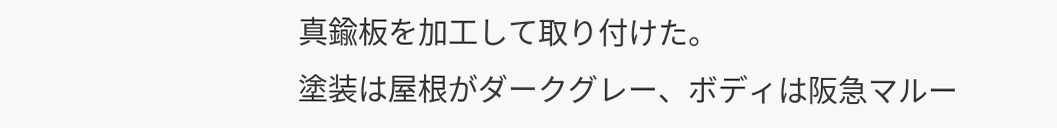真鍮板を加工して取り付けた。
塗装は屋根がダークグレー、ボディは阪急マルー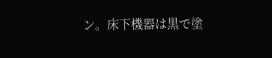ン。床下機器は黒で塗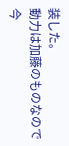装した。
動力は加藤のものなので今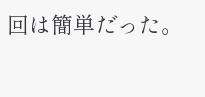回は簡単だった。